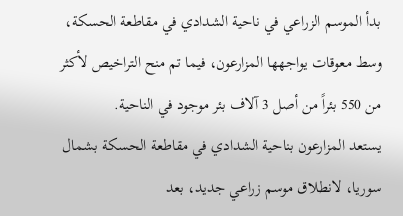بدأ الموسم الزراعي في ناحية الشدادي في مقاطعة الحسكة، وسط معوقات يواجهها المزارعون، فيما تم منح التراخيص لأكثر من 550 بئراً من أصل 3 آلاف بئر موجود في الناحية.
يستعد المزارعون بناحية الشدادي في مقاطعة الحسكة بشمال سوريا، لانطلاق موسم زراعي جديد، بعد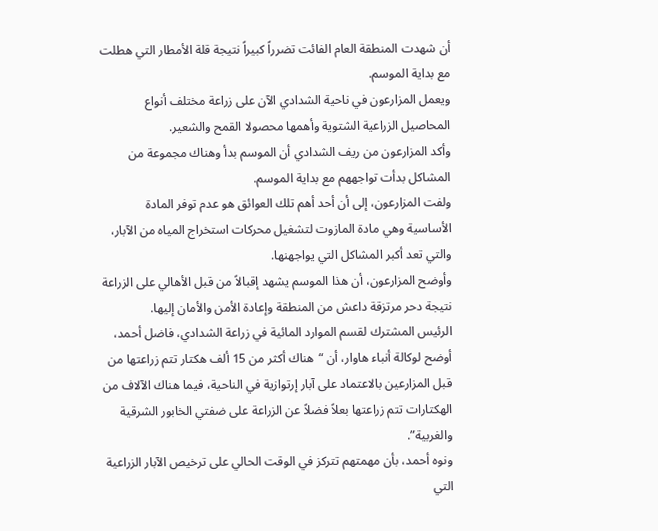أن شهدت المنطقة العام الفائت تضرراً كبيراً نتيجة قلة الأمطار التي هطلت مع بداية الموسم.
ويعمل المزارعون في ناحية الشدادي الآن على زراعة مختلف أنواع المحاصيل الزراعية الشتوية وأهمها محصولا القمح والشعير.
وأكد المزارعون من ريف الشدادي أن الموسم بدأ وهناك مجموعة من المشاكل بدأت تواجههم مع بداية الموسم.
ولفت المزارعون، إلى أن أحد أهم تلك العوائق هو عدم توفر المادة الأساسية وهي مادة المازوت لتشغيل محركات استخراج المياه من الآبار، والتي تعد أكبر المشاكل التي يواجهنها.
وأوضح المزارعون، أن هذا الموسم يشهد إقبالاً من قبل الأهالي على الزراعة نتيجة دحر مرتزقة داعش من المنطقة وإعادة الأمن والأمان إليها.
الرئيس المشترك لقسم الموارد المائية في زراعة الشدادي، فاضل أحمد، أوضح لوكالة أنباء هاوار، أن “هناك أكثر من 15 ألف هكتار تتم زراعتها من قبل المزارعين بالاعتماد على آبار إرتوازية في الناحية، فيما هناك الآلاف من الهكتارات تتم زراعتها بعلاً فضلاً عن الزراعة على ضفتي الخابور الشرقية والغربية”.
ونوه أحمد، بأن مهمتهم تتركز في الوقت الحالي على ترخيص الآبار الزراعية التي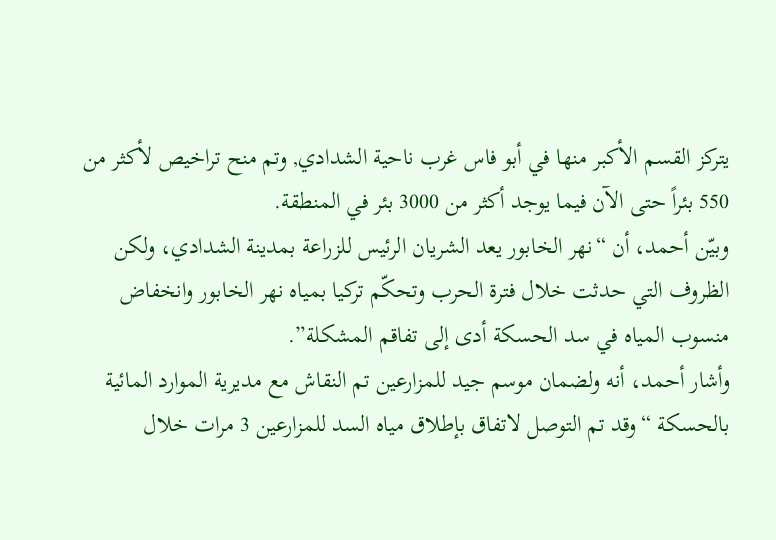يتركز القسم الأكبر منها في أبو فاس غرب ناحية الشدادي, وتم منح تراخيص لأكثر من 550 بئراً حتى الآن فيما يوجد أكثر من 3000 بئر في المنطقة.
وبيّن أحمد، أن “نهر الخابور يعد الشريان الرئيس للزراعة بمدينة الشدادي، ولكن الظروف التي حدثت خلال فترة الحرب وتحكّم تركيا بمياه نهر الخابور وانخفاض منسوب المياه في سد الحسكة أدى إلى تفاقم المشكلة”.
وأشار أحمد، أنه ولضمان موسم جيد للمزارعين تم النقاش مع مديرية الموارد المائية بالحسكة “وقد تم التوصل لاتفاق بإطلاق مياه السد للمزارعين 3 مرات خلال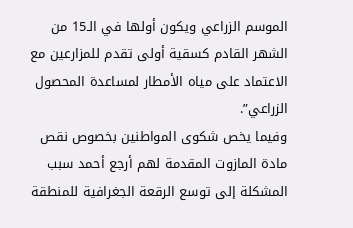الموسم الزراعي ويكون أولها في الـ15 من الشهر القادم كسقية أولى تقدم للمزارعين مع الاعتماد على مياه الأمطار لمساعدة المحصول الزراعي”.
وفيما يخص شكوى المواطنين بخصوص نقص مادة المازوت المقدمة لهم أرجع أحمد سبب المشكلة إلى توسع الرقعة الجغرافية للمنطقة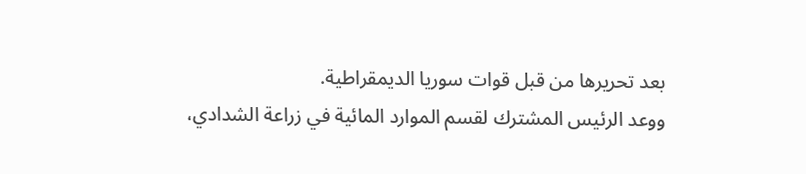بعد تحريرها من قبل قوات سوريا الديمقراطية.
ووعد الرئيس المشترك لقسم الموارد المائية في زراعة الشدادي،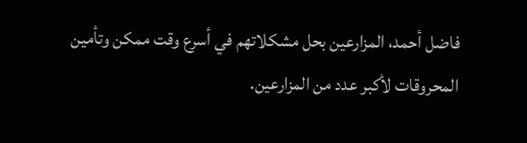فاضل أحمد، المزارعين بحل مشكلاتهم في أسرع وقت ممكن وتأمين المحروقات لأكبر عدد من المزارعين.